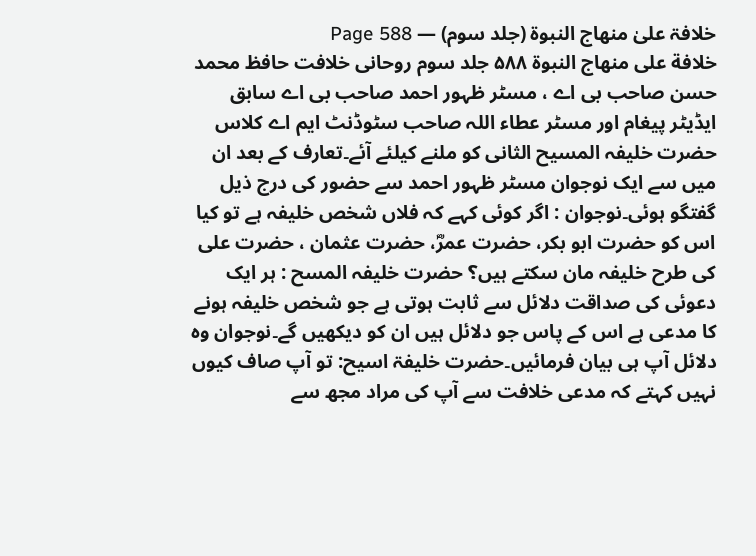خلافۃ علیٰ منھاج النبوۃ (جلد سوم) — Page 588
خلافة على منهاج النبوة ۵۸۸ جلد سوم روحانی خلافت حافظ محمد حسن صاحب بی اے ، مسٹر ظہور احمد صاحب بی اے سابق ایڈیٹر پیغام اور مسٹر عطاء اللہ صاحب سٹوڈنٹ ایم اے کلاس حضرت خلیفہ المسیح الثانی کو ملنے کیلئے آئے۔تعارف کے بعد ان میں سے ایک نوجوان مسٹر ظہور احمد سے حضور کی درج ذیل گفتگو ہوئی۔نوجوان : اگر کوئی کہے کہ فلاں شخص خلیفہ ہے تو کیا اس کو حضرت ابو بکر، حضرت عمرؓ، حضرت عثمان ، حضرت علی کی طرح خلیفہ مان سکتے ہیں؟ حضرت خلیفہ المسح : ہر ایک دعوئی کی صداقت دلائل سے ثابت ہوتی ہے جو شخص خلیفہ ہونے کا مدعی ہے اس کے پاس جو دلائل ہیں ان کو دیکھیں گے۔نوجوان وہ دلائل آپ ہی بیان فرمائیں۔حضرت خلیفۃ اسیح: تو آپ صاف کیوں نہیں کہتے کہ مدعی خلافت سے آپ کی مراد مجھ سے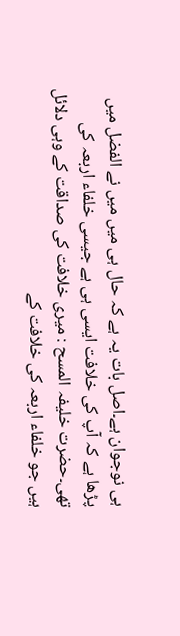ہی نوجوان ہے۔اصل بات یہ ہے کہ حال ہی میں میں نے الفضل میں پڑھا ہے کہ آپ کی خلافت ایسی ہی ہے جیسی خلفاء اربعہ کی تھی۔حضرت خلیفہ المسح : میری خلافت کی صداقت کے وہی دلائل ہیں جو خلفاء اربعہ کی خلافت کے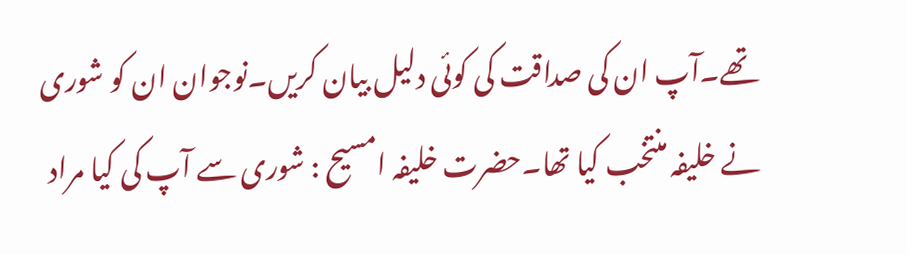تھے۔آپ ان کی صداقت کی کوئی دلیل بیان کریں۔نوجوان ان کو شوری نے خلیفہ منتخب کیا تھا۔حضرت خلیفہ امسیح : شوری سے آپ کی کیا مراد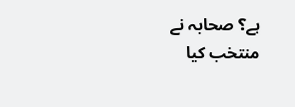ہے؟ صحابہ نے منتخب کیا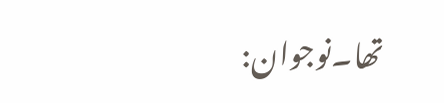تھا۔نوجوان: